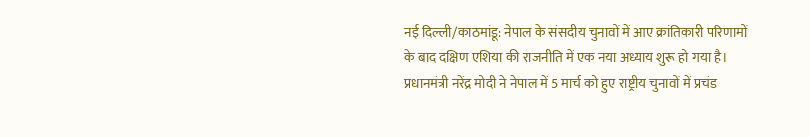नई दिल्ली/काठमांडू: नेपाल के संसदीय चुनावों में आए क्रांतिकारी परिणामों के बाद दक्षिण एशिया की राजनीति में एक नया अध्याय शुरू हो गया है। प्रधानमंत्री नरेंद्र मोदी ने नेपाल में 5 मार्च को हुए राष्ट्रीय चुनावों में प्रचंड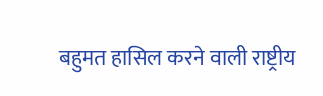बहुमत हासिल करने वाली राष्ट्रीय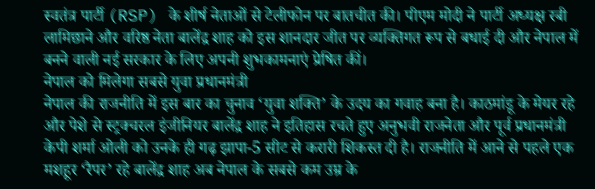स्वतंत्र पार्टी (RSP) के शीर्ष नेताओं से टेलीफोन पर बातचीत की। पीएम मोदी ने पार्टी अध्यक्ष रबी लामिछाने और वरिष्ठ नेता बालेंद्र शाह को इस शानदार जीत पर व्यक्तिगत रूप से बधाई दी और नेपाल में बनने वाली नई सरकार के लिए अपनी शुभकामनाएं प्रेषित कीं।
नेपाल को मिलेगा सबसे युवा प्रधानमंत्री
नेपाल की राजनीति में इस बार का चुनाव ‘युवा शक्ति’ के उदय का गवाह बना है। काठमांडू के मेयर रहे और पेशे से स्ट्रक्चरल इंजीनियर बालेंद्र शाह ने इतिहास रचते हुए अनुभवी राजनेता और पूर्व प्रधानमंत्री केपी शर्मा ओली को उनके ही गढ़ झापा-5 सीट से करारी शिकस्त दी है। राजनीति में आने से पहले एक मशहूर ‘रैपर’ रहे बालेंद्र शाह अब नेपाल के सबसे कम उम्र के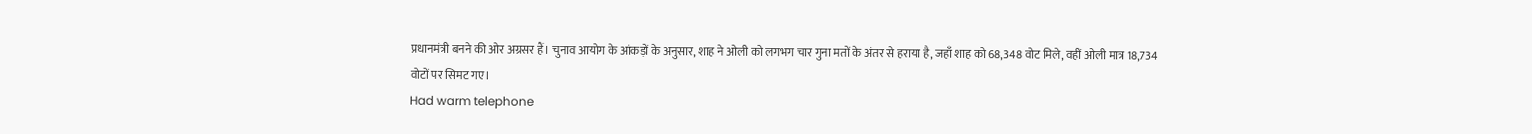प्रधानमंत्री बनने की ओर अग्रसर हैं। चुनाव आयोग के आंकड़ों के अनुसार, शाह ने ओली को लगभग चार गुना मतों के अंतर से हराया है, जहाँ शाह को 68,348 वोट मिले, वहीं ओली मात्र 18,734 वोटों पर सिमट गए।
Had warm telephone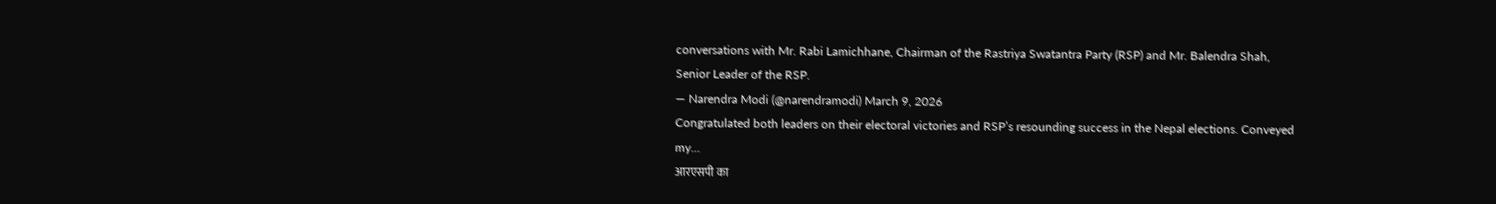conversations with Mr. Rabi Lamichhane, Chairman of the Rastriya Swatantra Party (RSP) and Mr. Balendra Shah, Senior Leader of the RSP.
— Narendra Modi (@narendramodi) March 9, 2026
Congratulated both leaders on their electoral victories and RSP’s resounding success in the Nepal elections. Conveyed my…
आरएसपी का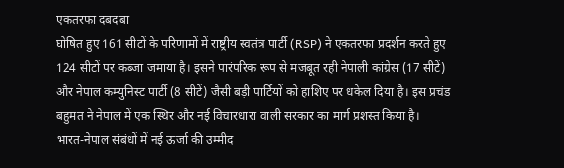एकतरफा दबदबा
घोषित हुए 161 सीटों के परिणामों में राष्ट्रीय स्वतंत्र पार्टी (RSP) ने एकतरफा प्रदर्शन करते हुए 124 सीटों पर कब्जा जमाया है। इसने पारंपरिक रूप से मजबूत रही नेपाली कांग्रेस (17 सीटें) और नेपाल कम्युनिस्ट पार्टी (8 सीटें) जैसी बड़ी पार्टियों को हाशिए पर धकेल दिया है। इस प्रचंड बहुमत ने नेपाल में एक स्थिर और नई विचारधारा वाली सरकार का मार्ग प्रशस्त किया है।
भारत-नेपाल संबंधों में नई ऊर्जा की उम्मीद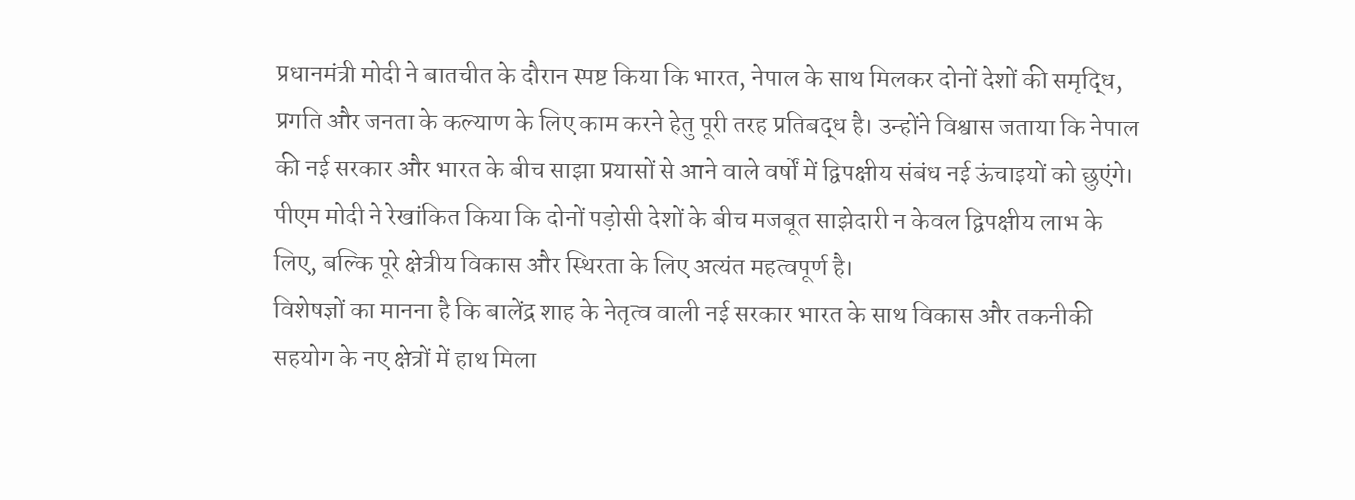प्रधानमंत्री मोदी ने बातचीत के दौरान स्पष्ट किया कि भारत, नेपाल के साथ मिलकर दोनों देशों की समृद्धि, प्रगति और जनता के कल्याण के लिए काम करने हेतु पूरी तरह प्रतिबद्ध है। उन्होंने विश्वास जताया कि नेपाल की नई सरकार और भारत के बीच साझा प्रयासों से आने वाले वर्षों में द्विपक्षीय संबंध नई ऊंचाइयों को छुएंगे। पीएम मोदी ने रेखांकित किया कि दोनों पड़ोसी देशों के बीच मजबूत साझेदारी न केवल द्विपक्षीय लाभ के लिए, बल्कि पूरे क्षेत्रीय विकास और स्थिरता के लिए अत्यंत महत्वपूर्ण है।
विशेषज्ञों का मानना है कि बालेंद्र शाह के नेतृत्व वाली नई सरकार भारत के साथ विकास और तकनीकी सहयोग के नए क्षेत्रों में हाथ मिला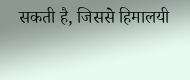सकती है, जिससे हिमालयी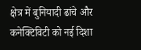क्षेत्र में बुनियादी ढांचे और कनेक्टिविटी को नई दिशा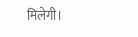मिलेगी।